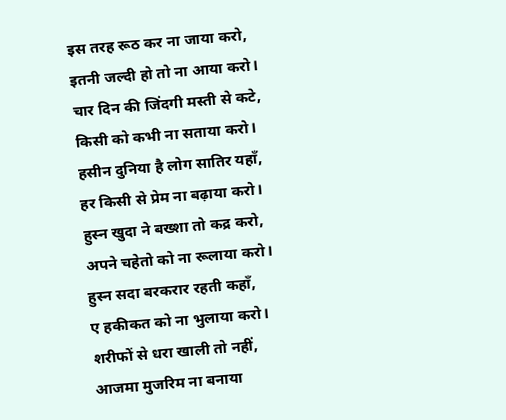इस तरह रूठ कर ना जाया करो,
इतनी जल्दी हो तो ना आया करो।
चार दिन की जिंदगी मस्ती से कटे,
किसी को कभी ना सताया करो।
हसीन दुनिया है लोग सातिर यहाँ,
हर किसी से प्रेम ना बढ़ाया करो।
हुस्न खुदा ने बख्शा तो कद्र करो,
अपने चहेतो को ना रूलाया करो।
हुस्न सदा बरकरार रहती कहाँ,
ए हकीकत को ना भुलाया करो।
शरीफों से धरा खाली तो नहीं,
आजमा मुजरिम ना बनाया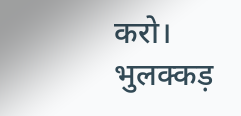करो।
भुलक्कड़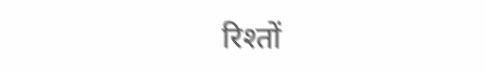रिश्तों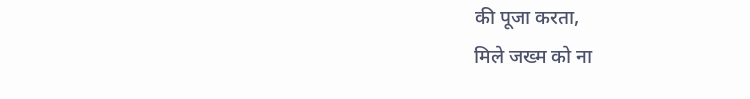की पूजा करता,
मिले जख्म को ना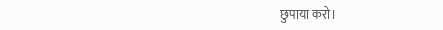छुपाया करो।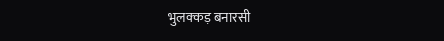भुलक्कड़ बनारसी